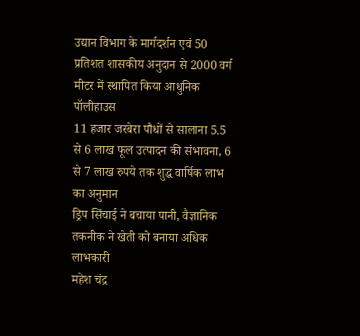उद्यान विभाग के मार्गदर्शन एवं 50 प्रतिशत शासकीय अनुदान से 2000 वर्ग मीटर में स्थापित किया आधुनिक पॉलीहाउस
11 हजार जरबेरा पौधों से सालाना 5.5 से 6 लाख फूल उत्पादन की संभावना, 6 से 7 लाख रुपये तक शुद्ध वार्षिक लाभ का अनुमान
ड्रिप सिंचाई ने बचाया पानी, वैज्ञानिक तकनीक ने खेती को बनाया अधिक लाभकारी
महेश चंद्र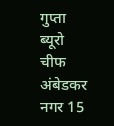गुप्ता ब्यूरो चीफ
अंबेडकर नगर 15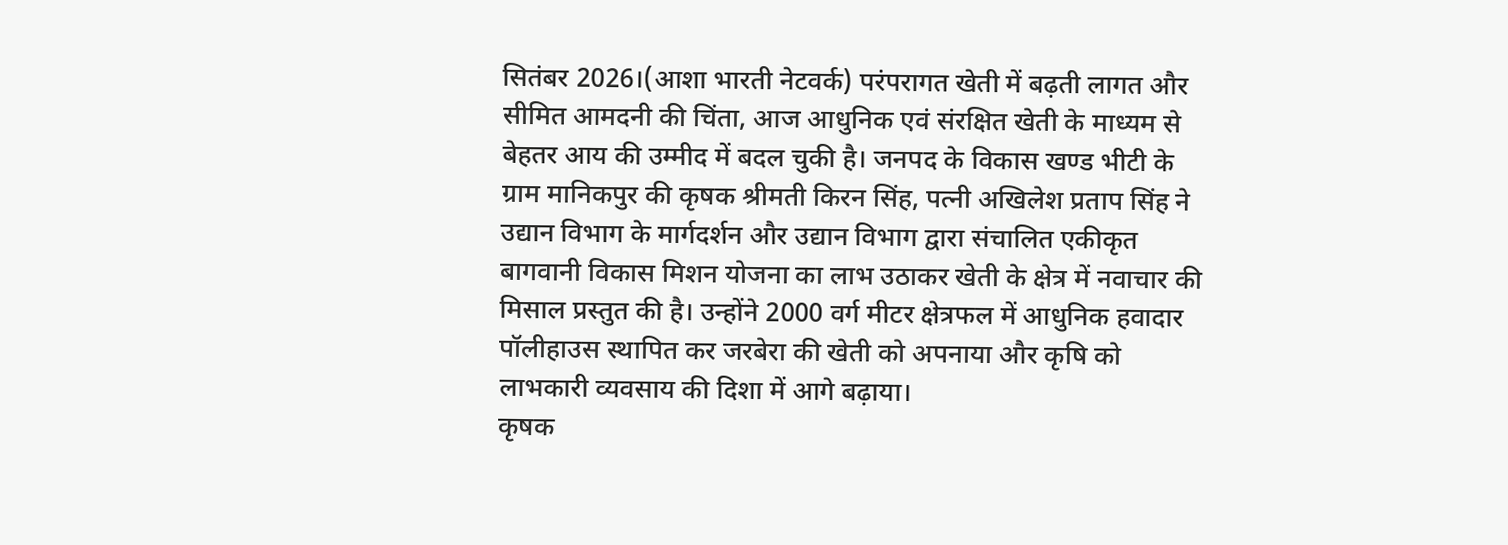सितंबर 2026।(आशा भारती नेटवर्क) परंपरागत खेती में बढ़ती लागत और सीमित आमदनी की चिंता, आज आधुनिक एवं संरक्षित खेती के माध्यम से बेहतर आय की उम्मीद में बदल चुकी है। जनपद के विकास खण्ड भीटी के ग्राम मानिकपुर की कृषक श्रीमती किरन सिंह, पत्नी अखिलेश प्रताप सिंह ने उद्यान विभाग के मार्गदर्शन और उद्यान विभाग द्वारा संचालित एकीकृत बागवानी विकास मिशन योजना का लाभ उठाकर खेती के क्षेत्र में नवाचार की मिसाल प्रस्तुत की है। उन्होंने 2000 वर्ग मीटर क्षेत्रफल में आधुनिक हवादार पॉलीहाउस स्थापित कर जरबेरा की खेती को अपनाया और कृषि को लाभकारी व्यवसाय की दिशा में आगे बढ़ाया।
कृषक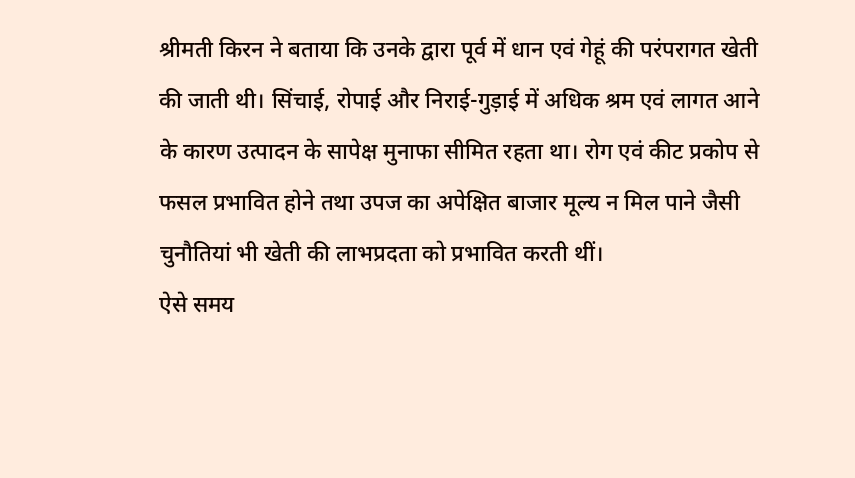श्रीमती किरन ने बताया कि उनके द्वारा पूर्व में धान एवं गेहूं की परंपरागत खेती की जाती थी। सिंचाई, रोपाई और निराई-गुड़ाई में अधिक श्रम एवं लागत आने के कारण उत्पादन के सापेक्ष मुनाफा सीमित रहता था। रोग एवं कीट प्रकोप से फसल प्रभावित होने तथा उपज का अपेक्षित बाजार मूल्य न मिल पाने जैसी चुनौतियां भी खेती की लाभप्रदता को प्रभावित करती थीं।
ऐसे समय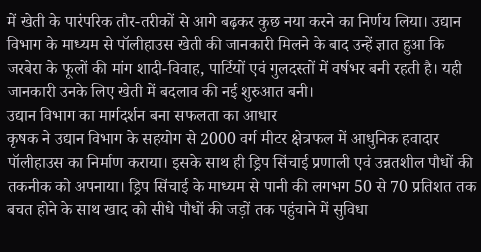में खेती के पारंपरिक तौर-तरीकों से आगे बढ़कर कुछ नया करने का निर्णय लिया। उद्यान विभाग के माध्यम से पॉलीहाउस खेती की जानकारी मिलने के बाद उन्हें ज्ञात हुआ कि जरबेरा के फूलों की मांग शादी-विवाह, पार्टियों एवं गुलदस्तों में वर्षभर बनी रहती है। यही जानकारी उनके लिए खेती में बदलाव की नई शुरुआत बनी।
उद्यान विभाग का मार्गदर्शन बना सफलता का आधार
कृषक ने उद्यान विभाग के सहयोग से 2000 वर्ग मीटर क्षेत्रफल में आधुनिक हवादार पॉलीहाउस का निर्माण कराया। इसके साथ ही ड्रिप सिंचाई प्रणाली एवं उन्नतशील पौधों की तकनीक को अपनाया। ड्रिप सिंचाई के माध्यम से पानी की लगभग 50 से 70 प्रतिशत तक बचत होने के साथ खाद को सीधे पौधों की जड़ों तक पहुंचाने में सुविधा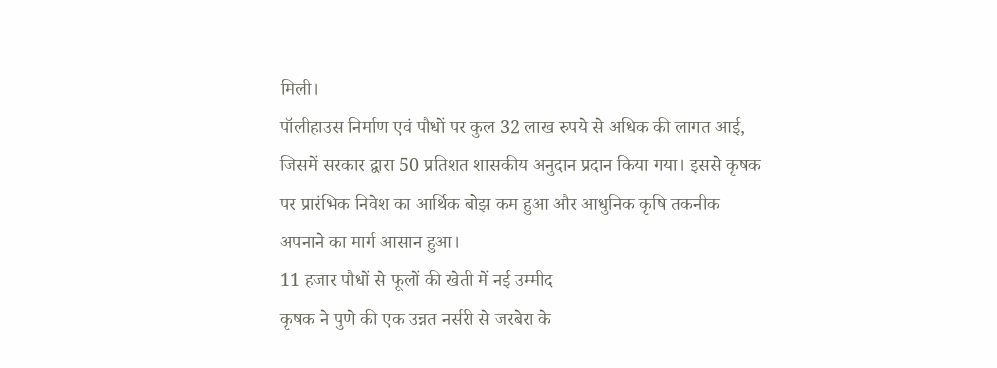मिली।
पॉलीहाउस निर्माण एवं पौधों पर कुल 32 लाख रुपये से अधिक की लागत आई, जिसमें सरकार द्वारा 50 प्रतिशत शासकीय अनुदान प्रदान किया गया। इससे कृषक पर प्रारंभिक निवेश का आर्थिक बोझ कम हुआ और आधुनिक कृषि तकनीक अपनाने का मार्ग आसान हुआ।
11 हजार पौधों से फूलों की खेती में नई उम्मीद
कृषक ने पुणे की एक उन्नत नर्सरी से जरबेरा के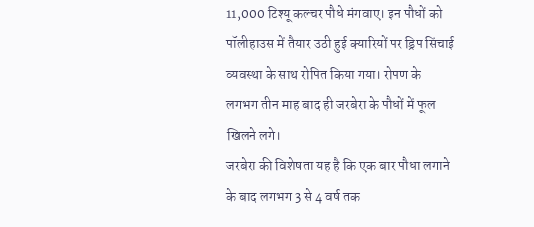11,000 टिश्यू कल्चर पौधे मंगवाए। इन पौधों को पॉलीहाउस में तैयार उठी हुई क्यारियों पर ड्रिप सिंचाई व्यवस्था के साथ रोपित किया गया। रोपण के लगभग तीन माह बाद ही जरबेरा के पौधों में फूल खिलने लगे।
जरबेरा की विशेषता यह है कि एक बार पौधा लगाने के बाद लगभग 3 से 4 वर्ष तक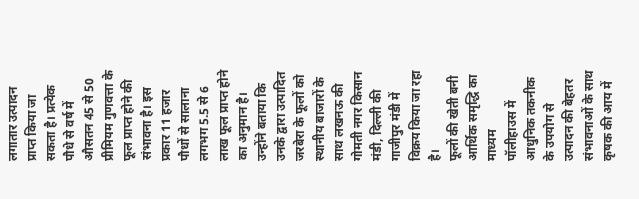लगातार उत्पादन प्राप्त किया जा सकता है। प्रत्येक पौधे से वर्ष में औसतन 45 से 50 प्रीमियम गुणवत्ता के फूल प्राप्त होने की संभावना है। इस प्रकार 11 हजार पौधों से सालाना लगभग 5.5 से 6 लाख फूल प्राप्त होने का अनुमान है। उन्होंने बताया कि उनके द्वारा उत्पादित जरबेरा के फूलों को स्थानीय बाजारों के साथ लखनऊ की गोमती नगर किसान मंडी, दिल्ली की गाजीपुर मंडी में विक्रय किया जा रहा है।
फूलों की खेती बनी आर्थिक समृद्धि का माध्यम
पॉलीहाउस में आधुनिक तकनीक के उपयोग से उत्पादन की बेहतर संभावनाओं के साथ कृषक की आय में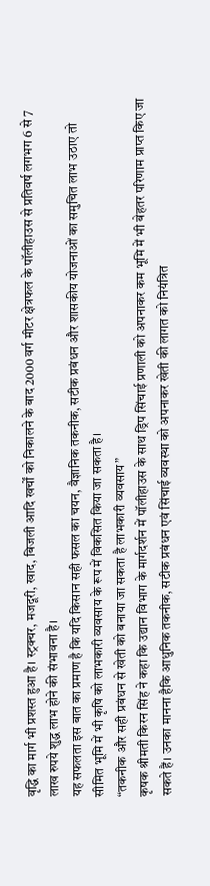वृद्धि का मार्ग भी प्रशस्त हुआ है। स्ट्रक्चर, मजदूरी, खाद, बिजली आदि खर्चों को निकालने के बाद 2000 वर्ग मीटर क्षेत्रफल के पॉलीहाउस से प्रतिवर्ष लगभग 6 से 7 लाख रुपये शुद्ध लाभ होने की संभावना है।
यह सफलता इस बात का प्रमाण है कि यदि किसान सही फसल का चयन, वैज्ञानिक तकनीक, सटीक प्रबंधन और शासकीय योजनाओं का समुचित लाभ उठाए तो सीमित भूमि में भी कृषि को लाभकारी व्यवसाय के रूप में विकसित किया जा सकता है।
“तकनीक और सही प्रबंधन से खेती को बनाया जा सकता है लाभकारी व्यवसाय”
कृषक श्रीमती किरन सिंह ने कहा कि उद्यान विभाग के मार्गदर्शन में पॉलीहाउस के साथ ड्रिप सिंचाई प्रणाली को अपनाकर कम भूमि में भी बेहतर परिणाम प्राप्त किए जा सकते हैं। उनका मानना हैकि आधुनिक तकनीक, सटीक प्रबंधन एवं सिंचाई व्यवस्था को अपनाकर खेती की लागत को नियंत्रित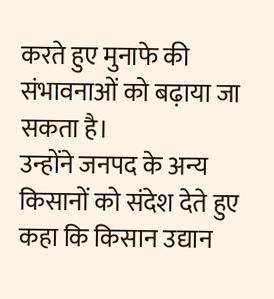करते हुए मुनाफे की संभावनाओं को बढ़ाया जा सकता है।
उन्होंने जनपद के अन्य किसानों को संदेश देते हुए कहा कि किसान उद्यान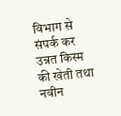विभाग से संपर्क कर उन्नत किस्म की खेती तथा नवीन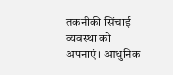तकनीकी सिंचाई व्यवस्था को अपनाएं। आधुनिक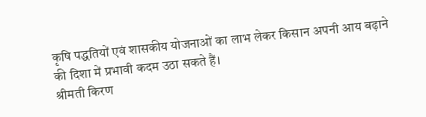कृषि पद्धतियों एवं शासकीय योजनाओं का लाभ लेकर किसान अपनी आय बढ़ाने की दिशा में प्रभावी कदम उठा सकते हैं।
श्रीमती किरण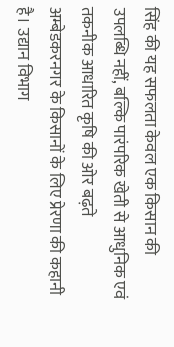सिंह की यह सफलता केवल एक किसान की उपलब्धि नहीं, बल्कि पारंपरिक खेती से आधुनिक एवं तकनीक आधारित कृषि की ओर बढ़ते अम्बेडकरनगर के किसानों के लिए प्रेरणा की कहानी है। उद्यान विभाग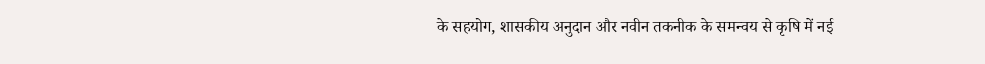के सहयोग, शासकीय अनुदान और नवीन तकनीक के समन्वय से कृषि में नई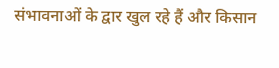संभावनाओं के द्वार खुल रहे हैं और किसान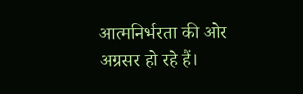आत्मनिर्भरता की ओर अग्रसर हो रहे हैं।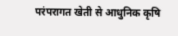परंपरागत खेती से आधुनिक कृषि